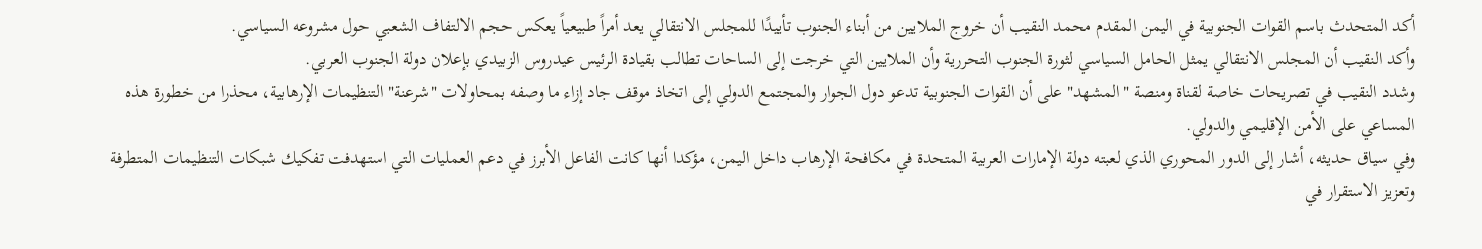أكد المتحدث باسم القوات الجنوبية في اليمن المقدم محمد النقيب أن خروج الملايين من أبناء الجنوب تأييدًا للمجلس الانتقالي يعد أمراً طبيعياً يعكس حجم الالتفاف الشعبي حول مشروعه السياسي.
وأكد النقيب أن المجلس الانتقالي يمثل الحامل السياسي لثورة الجنوب التحررية وأن الملايين التي خرجت إلى الساحات تطالب بقيادة الرئيس عيدروس الزبيدي بإعلان دولة الجنوب العربي.
وشدد النقيب في تصريحات خاصة لقناة ومنصة "المشهد" على أن القوات الجنوبية تدعو دول الجوار والمجتمع الدولي إلى اتخاذ موقف جاد إزاء ما وصفه بمحاولات "شرعنة" التنظيمات الإرهابية، محذرا من خطورة هذه المساعي على الأمن الإقليمي والدولي.
وفي سياق حديثه، أشار إلى الدور المحوري الذي لعبته دولة الإمارات العربية المتحدة في مكافحة الإرهاب داخل اليمن، مؤكدا أنها كانت الفاعل الأبرز في دعم العمليات التي استهدفت تفكيك شبكات التنظيمات المتطرفة وتعزيز الاستقرار في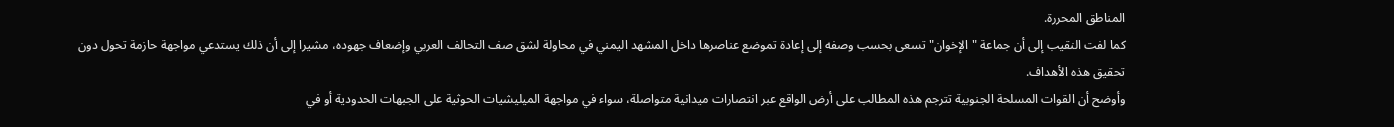المناطق المحررة.
كما لفت النقيب إلى أن جماعة "الإخوان" تسعى بحسب وصفه إلى إعادة تموضع عناصرها داخل المشهد اليمني في محاولة لشق صف التحالف العربي وإضعاف جهوده، مشيرا إلى أن ذلك يستدعي مواجهة حازمة تحول دون تحقيق هذه الأهداف.
وأوضح أن القوات المسلحة الجنوبية تترجم هذه المطالب على أرض الواقع عبر انتصارات ميدانية متواصلة، سواء في مواجهة الميليشيات الحوثية على الجبهات الحدودية أو في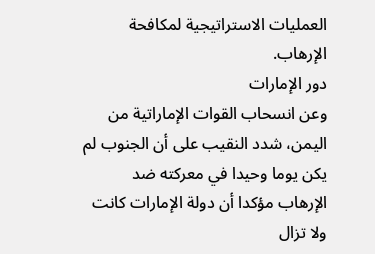العمليات الاستراتيجية لمكافحة الإرهاب.
دور الإمارات
وعن انسحاب القوات الإماراتية من اليمن، شدد النقيب على أن الجنوب لم يكن يوما وحيدا في معركته ضد الإرهاب مؤكدا أن دولة الإمارات كانت ولا تزال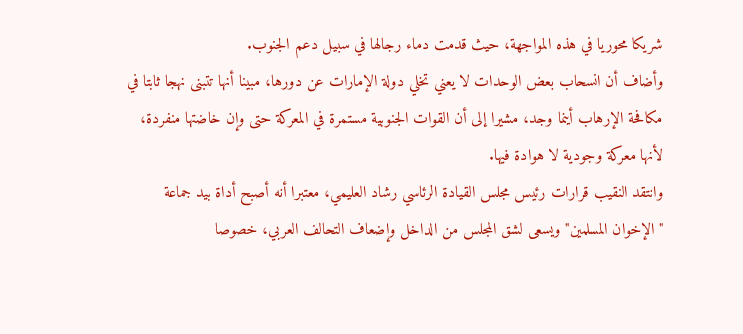شريكا محوريا في هذه المواجهة، حيث قدمت دماء رجالها في سبيل دعم الجنوب.
وأضاف أن انسحاب بعض الوحدات لا يعني تخلي دولة الإمارات عن دورها، مبينا أنها تتبنى نهجا ثابتا في مكافحة الإرهاب أينما وجد، مشيرا إلى أن القوات الجنوبية مستمرة في المعركة حتى وإن خاضتها منفردة، لأنها معركة وجودية لا هوادة فيها.
وانتقد النقيب قرارات رئيس مجلس القيادة الرئاسي رشاد العليمي، معتبرا أنه أصبح أداة بيد جماعة "الإخوان المسلمين" ويسعى لشق المجلس من الداخل وإضعاف التحالف العربي، خصوصا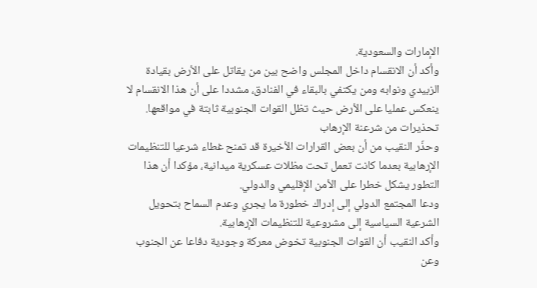الإمارات والسعودية.
وأكد أن الانقسام داخل المجلس واضح بين من يقاتل على الأرض بقيادة الزبيدي ونوابه ومن يكتفي بالبقاء في الفنادق، مشددا على أن هذا الانقسام لا ينعكس عمليا على الأرض حيث تظل القوات الجنوبية ثابتة في مواقعها.
تحذيرات من شرعنة الإرهاب
وحذّر النقيب من أن بعض القرارات الأخيرة قد تمنح غطاء شرعيا للتنظيمات الإرهابية بعدما كانت تعمل تحت مظلات عسكرية ميدانية، مؤكدا أن هذا التطور يشكل خطرا على الأمن الإقليمي والدولي.
ودعا المجتمع الدولي إلى إدراك خطورة ما يجري وعدم السماح بتحويل الشرعية السياسية إلى مشروعية للتنظيمات الإرهابية.
وأكد النقيب أن القوات الجنوبية تخوض معركة وجودية دفاعا عن الجنوب وعن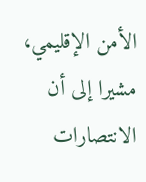الأمن الإقليمي، مشيرا إلى أن الانتصارات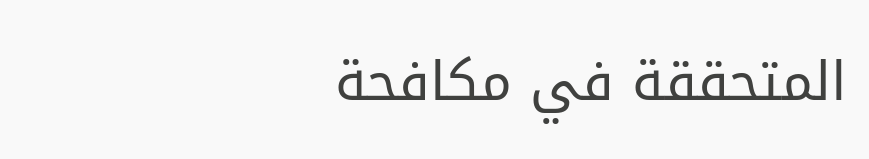المتحققة في مكافحة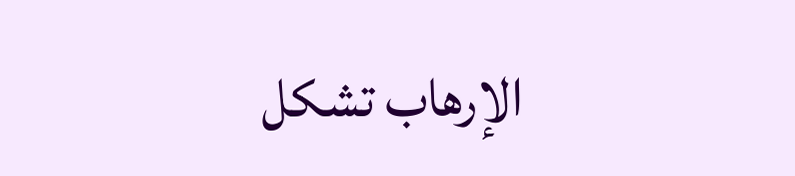الإرهاب تشكل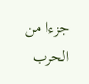جزءا من الحرب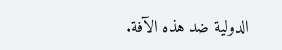الدولية ضد هذه الآفة.